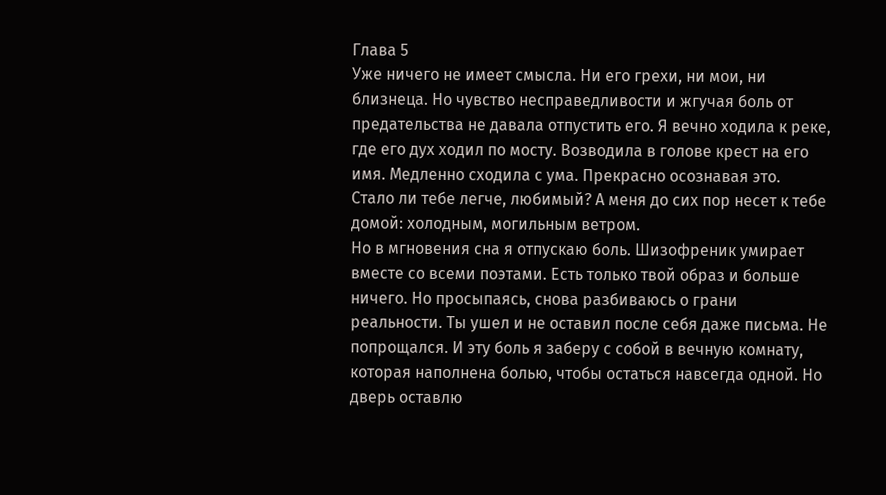Глава 5
Уже ничего не имеет смысла. Ни его грехи, ни мои, ни близнеца. Но чувство несправедливости и жгучая боль от предательства не давала отпустить его. Я вечно ходила к реке, где его дух ходил по мосту. Возводила в голове крест на его имя. Медленно сходила с ума. Прекрасно осознавая это.
Стало ли тебе легче, любимый? А меня до сих пор несет к тебе домой: холодным, могильным ветром.
Но в мгновения сна я отпускаю боль. Шизофреник умирает вместе со всеми поэтами. Есть только твой образ и больше ничего. Но просыпаясь, снова разбиваюсь о грани реальности. Ты ушел и не оставил после себя даже письма. Не попрощался. И эту боль я заберу с собой в вечную комнату, которая наполнена болью, чтобы остаться навсегда одной. Но дверь оставлю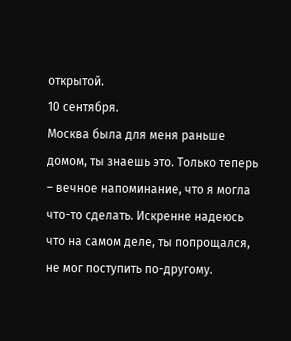открытой.
10 сентября.
Москва была для меня раньше домом, ты знаешь это. Только теперь – вечное напоминание, что я могла что-то сделать. Искренне надеюсь что на самом деле, ты попрощался, не мог поступить по-другому.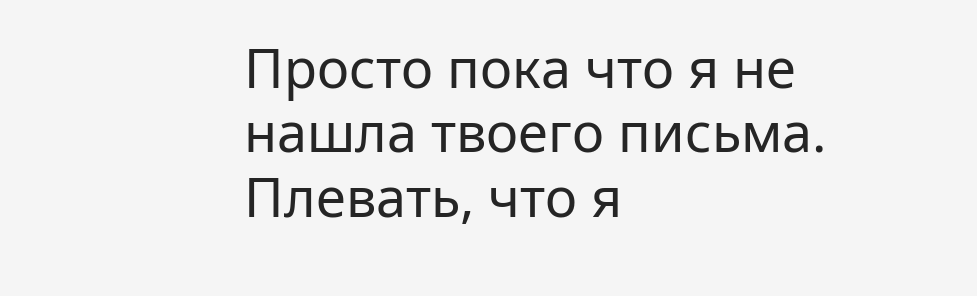Просто пока что я не нашла твоего письма.
Плевать, что я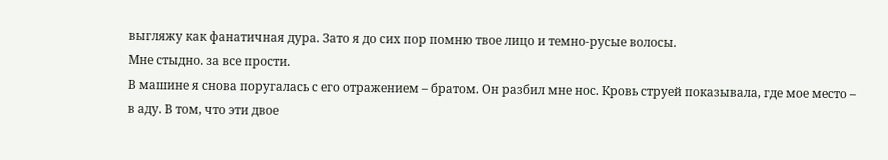выгляжу как фанатичная дура. Зато я до сих пор помню твое лицо и темно-русые волосы.
Мне стыдно. за все прости.
В машине я снова поругалась с его отражением – братом. Он разбил мне нос. Кровь струей показывала, где мое место – в аду. В том, что эти двое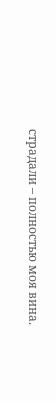страдали – полностью моя вина.